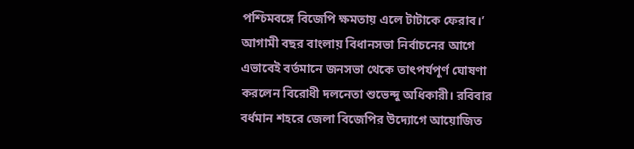পশ্চিমবঙ্গে বিজেপি ক্ষমতায় এলে টাটাকে ফেরাব।’ আগামী বছর বাংলায় বিধানসভা নির্বাচনের আগে এভাবেই বর্তমানে জনসভা থেকে তাৎপর্যপূর্ণ ঘোষণা করলেন বিরোধী দলনেতা শুভেন্দু অধিকারী। রবিবার বর্ধমান শহরে জেলা বিজেপির উদ্যোগে আয়োজিত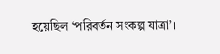হয়েছিল ‘পরিবর্তন সংকল্প যাত্রা’।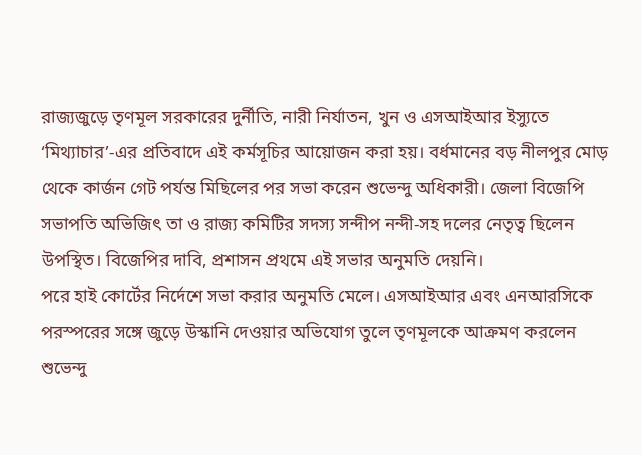রাজ্যজুড়ে তৃণমূল সরকারের দুর্নীতি, নারী নির্যাতন, খুন ও এসআইআর ইস্যুতে ‘মিথ্যাচার’-এর প্রতিবাদে এই কর্মসূচির আয়োজন করা হয়। বর্ধমানের বড় নীলপুর মোড় থেকে কার্জন গেট পর্যন্ত মিছিলের পর সভা করেন শুভেন্দু অধিকারী। জেলা বিজেপি সভাপতি অভিজিৎ তা ও রাজ্য কমিটির সদস্য সন্দীপ নন্দী-সহ দলের নেতৃত্ব ছিলেন উপস্থিত। বিজেপির দাবি, প্রশাসন প্রথমে এই সভার অনুমতি দেয়নি।
পরে হাই কোর্টের নির্দেশে সভা করার অনুমতি মেলে। এসআইআর এবং এনআরসিকে পরস্পরের সঙ্গে জুড়ে উস্কানি দেওয়ার অভিযোগ তুলে তৃণমূলকে আক্রমণ করলেন শুভেন্দু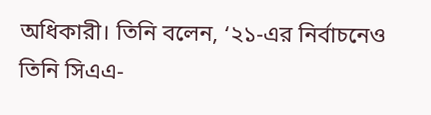অধিকারী। তিনি বলেন, ‘২১-এর নির্বাচনেও তিনি সিএএ-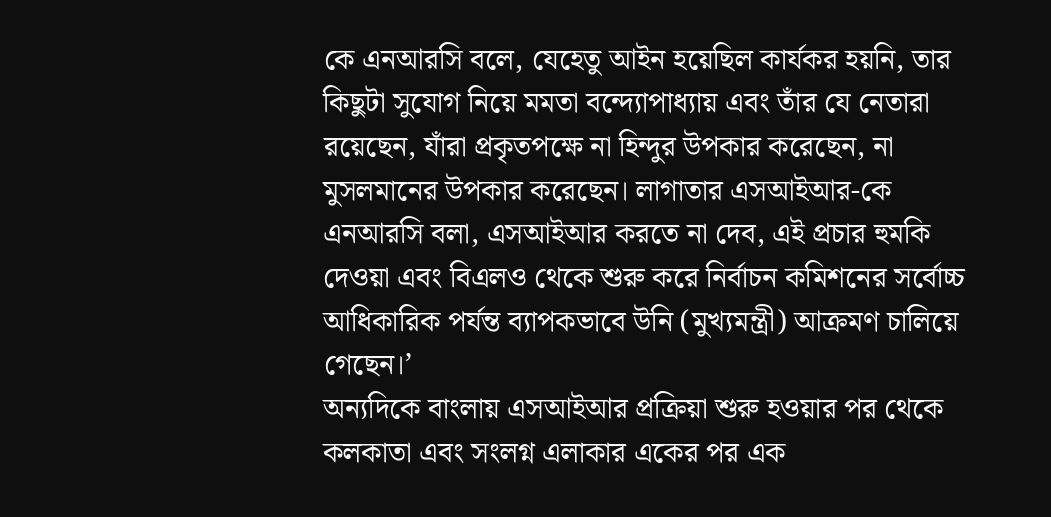কে এনআরসি বলে, যেহেতু আইন হয়েছিল কার্যকর হয়নি, তার কিছুটা সুযোগ নিয়ে মমতা বন্দ্যোপাধ্যায় এবং তাঁর যে নেতারা রয়েছেন, যাঁরা প্রকৃতপক্ষে না হিন্দুর উপকার করেছেন, না মুসলমানের উপকার করেছেন। লাগাতার এসআইআর-কে এনআরসি বলা, এসআইআর করতে না দেব, এই প্রচার হুমকি দেওয়া এবং বিএলও থেকে শুরু করে নির্বাচন কমিশনের সর্বোচ্চ আধিকারিক পর্যন্ত ব্যাপকভাবে উনি (মুখ্যমন্ত্রী) আক্রমণ চালিয়ে গেছেন।’
অন্যদিকে বাংলায় এসআইআর প্রক্রিয়া শুরু হওয়ার পর থেকে কলকাতা এবং সংলগ্ন এলাকার একের পর এক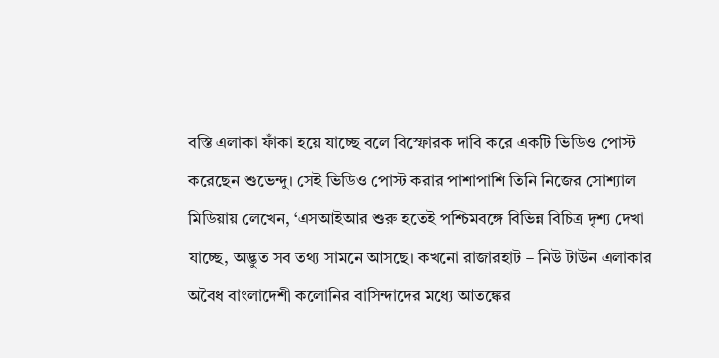বস্তি এলাকা ফাঁকা হয়ে যাচ্ছে বলে বিস্ফোরক দাবি করে একটি ভিডিও পোস্ট করেছেন শুভেন্দু। সেই ভিডিও পোস্ট করার পাশাপাশি তিনি নিজের সোশ্যাল মিডিয়ায় লেখেন, ‘এসআইআর শুরু হতেই পশ্চিমবঙ্গে বিভিন্ন বিচিত্র দৃশ্য দেখা যাচ্ছে, অদ্ভুত সব তথ্য সামনে আসছে। কখনো রাজারহাট – নিউ টাউন এলাকার অবৈধ বাংলাদেশী কলোনির বাসিন্দাদের মধ্যে আতঙ্কের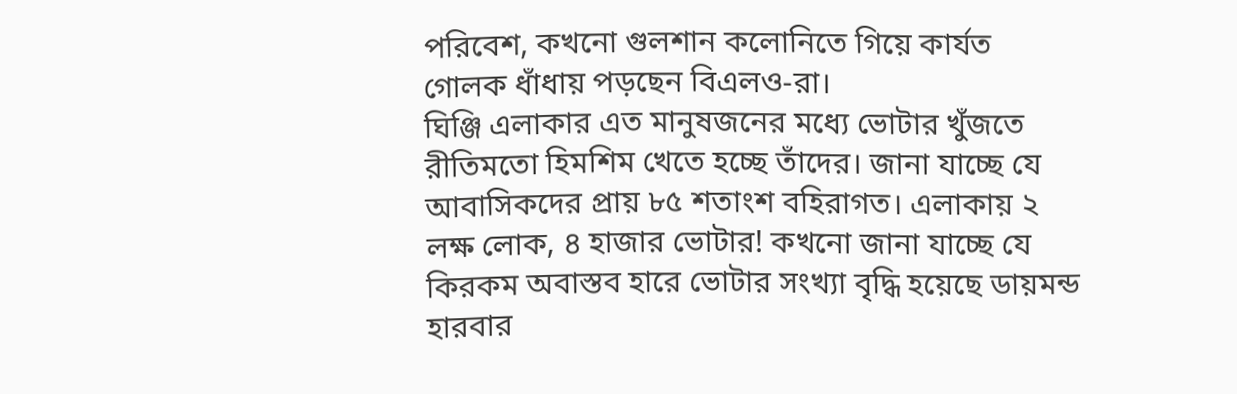পরিবেশ, কখনো গুলশান কলোনিতে গিয়ে কার্যত গোলক ধাঁধায় পড়ছেন বিএলও-রা।
ঘিঞ্জি এলাকার এত মানুষজনের মধ্যে ভোটার খুঁজতে রীতিমতো হিমশিম খেতে হচ্ছে তাঁদের। জানা যাচ্ছে যে আবাসিকদের প্রায় ৮৫ শতাংশ বহিরাগত। এলাকায় ২ লক্ষ লোক, ৪ হাজার ভোটার! কখনো জানা যাচ্ছে যে কিরকম অবাস্তব হারে ভোটার সংখ্যা বৃদ্ধি হয়েছে ডায়মন্ড হারবার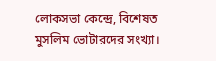লোকসভা কেন্দ্রে, বিশেষত মুসলিম ভোটারদের সংখ্যা।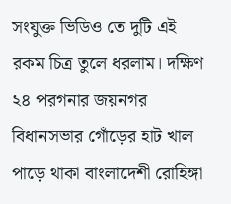সংযুক্ত ভিডিও তে দুটি এই রকম চিত্র তুলে ধরলাম। দক্ষিণ ২৪ পরগনার জয়নগর বিধানসভার গোঁড়ের হাট খাল পাড়ে থাকা বাংলাদেশী রোহিঙ্গা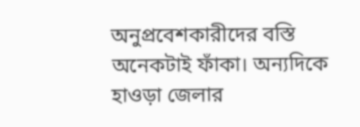অনুপ্রবেশকারীদের বস্তি অনেকটাই ফাঁকা। অন্যদিকে হাওড়া জেলার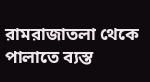রামরাজাতলা থেকে পালাতে ব্যস্ত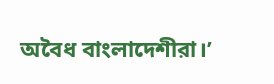অবৈধ বাংলাদেশীরা।’